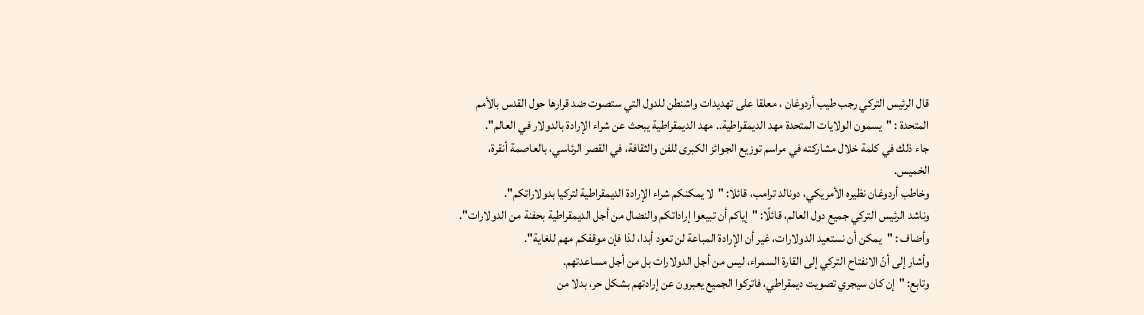قال الرئيس التركي رجب طيب أردوغان ، معلقا على تهديدات واشنطن للدول التي ستصوت ضد قرارها حول القدس بالأمم المتحدة : "يسمون الولايات المتحدة مهد الديمقراطية.. مهد الديمقراطية يبحث عن شراء الإرادة بالدولار في العالم".
جاء ذلك في كلمة خلال مشاركته في مراسم توزيع الجوائز الكبرى للفن والثقافة، في القصر الرئاسي، بالعاصمة أنقرة، الخميس.
وخاطب أردوغان نظيره الأمريكي، دونالد ترامب، قائلا: "لا يمكنكم شراء الإرادة الديمقراطية لتركيا بدولاراتكم".
وناشد الرئيس التركي جميع دول العالم، قائلًا: "إياكم أن تبيعوا إراداتكم والنضال من أجل الديمقراطية بحفنة من الدولارات". وأضاف : "يمكن أن نستعيد الدولارات، غير أن الإرادة المباعة لن تعود أبدا، لذا فإن موقفكم مهم للغاية".
وأشار إلى أنّ الانفتاح التركي إلى القارة السمراء، ليس من أجل الدولارات بل من أجل مساعدتهم.
وتابع: "إن كان سيجري تصويت ديمقراطي، فاتركوا الجميع يعبرون عن إرادتهم بشكل حر، بدلا من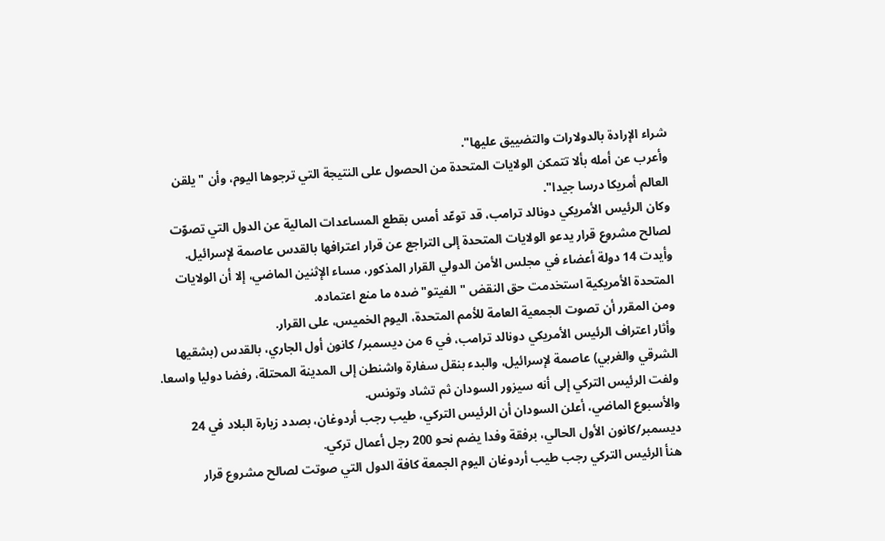شراء الإرادة بالدولارات والتضييق عليها".
وأعرب عن أمله بألا تتمكن الولايات المتحدة من الحصول على النتيجة التي ترجوها اليوم، وأن "يلقن العالم أمريكا درسا جيدا".
وكان الرئيس الأمريكي دونالد ترامب، قد توعّد أمس بقطع المساعدات المالية عن الدول التي تصوّت لصالح مشروع قرار يدعو الولايات المتحدة إلى التراجع عن قرار اعترافها بالقدس عاصمة لإسرائيل.
وأيدت 14 دولة أعضاء في مجلس الأمن الدولي القرار المذكور، مساء الإثنين الماضي، إلا أن الولايات المتحدة الأمريكية استخدمت حق النقض " الفيتو" ضده ما منع اعتماده.
ومن المقرر أن تصوت الجمعية العامة للأمم المتحدة، اليوم الخميس، على القرار.
وأثار اعتراف الرئيس الأمريكي دونالد ترامب، في 6 من ديسمبر/ كانون أول الجاري، بالقدس (بشقيها الشرقي والغربي) عاصمة لإسرائيل، والبدء بنقل سفارة واشنطن إلى المدينة المحتلة، رفضا دوليا واسعا.
ولفت الرئيس التركي إلى أنه سيزور السودان ثم تشاد وتونس.
والأسبوع الماضي، أعلن السودان أن الرئيس التركي، طيب رجب أردوغان، بصدد زيارة البلاد في 24 ديسمبر/كانون الأول الحالي، برفقة وفدا يضم نحو 200 رجل أعمال تركي.
هنأ الرئيس التركي رجب طيب أردوغان اليوم الجمعة كافة الدول التي صوتت لصالح مشروع قرار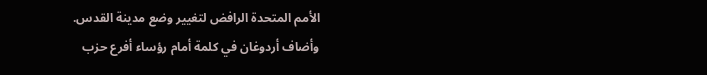الأمم المتحدة الرافض لتغيير وضع مدينة القدس.
وأضاف أردوغان في كلمة أمام رؤساء أفرع حزب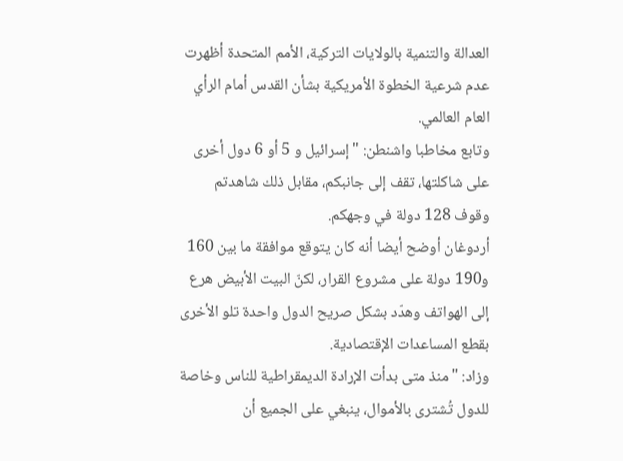العدالة والتنمية بالولايات التركية، الأمم المتحدة أظهرت عدم شرعية الخطوة الأمريكية بشأن القدس أمام الرأي العام العالمي.
وتابع مخاطبا واشنطن: "إسرائيل و 5 أو 6 دول أخرى على شاكلتها، تقف إلى جانبكم، مقابل ذلك شاهدتم وقوف 128 دولة في وجهكم.
أردوغان أوضح أيضا أنه كان يتوقع موافقة ما بين 160 و190 دولة على مشروع القرار، لكنّ البيت الأبيض هرع إلى الهواتف وهدّد بشكل صريح الدول واحدة تلو الأخرى بقطع المساعدات الإقتصادية.
وزاد: "منذ متى بدأت الإرادة الديمقراطية للناس وخاصة للدول تُشترى بالأموال، ينبغي على الجميع أن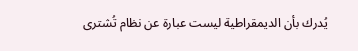يُدرك بأن الديمقراطية ليست عبارة عن نظام تُشترى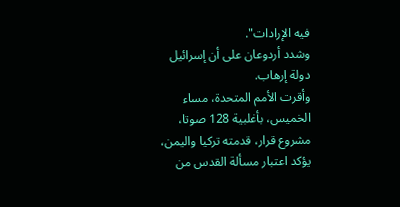فيه الإرادات".
وشدد أردوعان على أن إسرائيل دولة إرهاب.
وأقرت الأمم المتحدة، مساء الخميس، بأغلبية 128 صوتا، مشروع قرار، قدمته تركيا واليمن، يؤكد اعتبار مسألة القدس من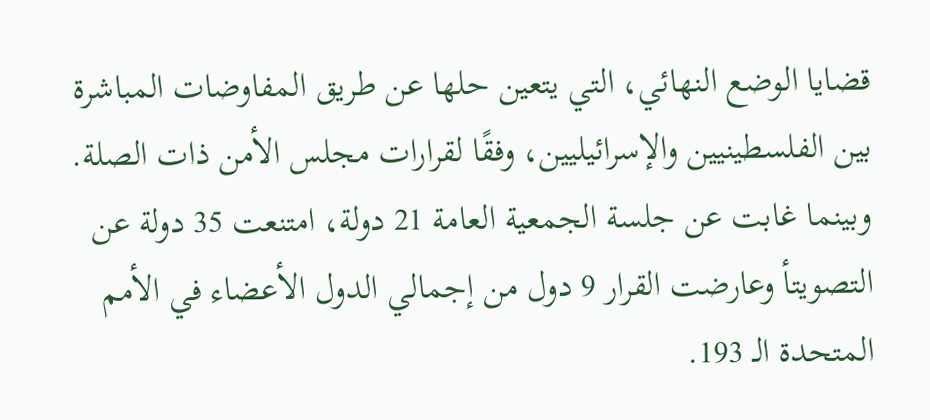قضايا الوضع النهائي، التي يتعين حلها عن طريق المفاوضات المباشرة بين الفلسطينيين والإسرائيليين، وفقًا لقرارات مجلس الأمن ذات الصلة.
وبينما غابت عن جلسة الجمعية العامة 21 دولة، امتنعت 35 دولة عن التصويتأ وعارضت القرار 9 دول من إجمالي الدول الأعضاء في الأمم المتحدة الـ 193.